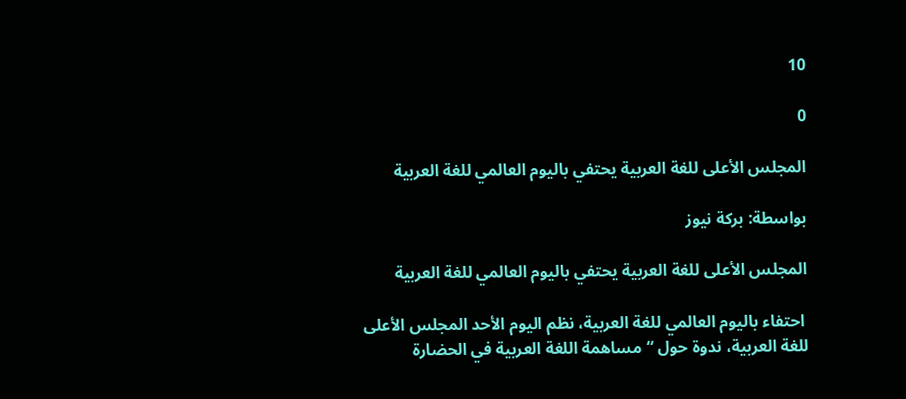10

0

المجلس الأعلى للغة العربية يحتفي باليوم العالمي للغة العربية

بواسطة: بركة نيوز

المجلس الأعلى للغة العربية يحتفي باليوم العالمي للغة العربية

 احتفاء باليوم العالمي للغة العربية، نظم اليوم الأحد المجلس الأعلى للغة العربية، ندوة حول “مساهمة اللغة العربية في الحضارة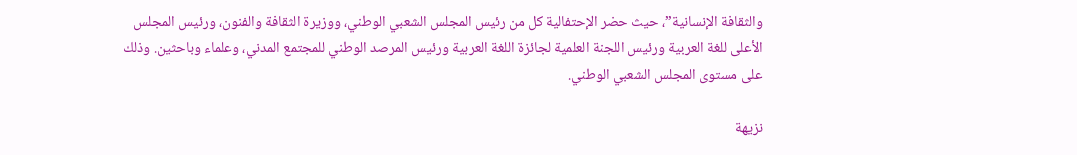والثقافة الإنسانية”، حيث حضر الإحتفالية كل من رئيس المجلس الشعبي الوطني، ووزيرة الثقافة والفنون، ورئيس المجلس الأعلى للغة العربية ورئيس اللجنة العلمية لجائزة اللغة العربية ورئيس المرصد الوطني للمجتمع المدني، وعلماء وباحثين. وذلك على مستوى المجلس الشعبي الوطني.

نزيهة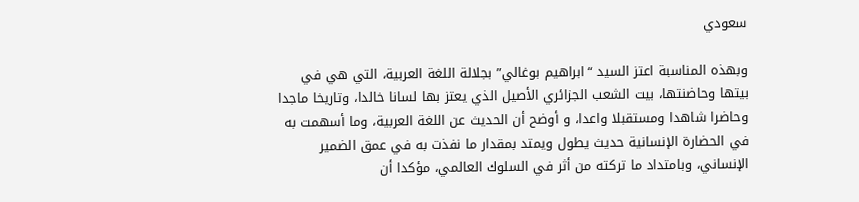سعودي

وبهذه المناسبة اعتز السيد “ابراهيم بوغالي” بجلالة اللغة العربية، التي هي في بيتها وحاضنتها، بيت الشعب الجزائري الأصيل الذي يعتز بها لسانا خالدا، وتاريخا ماجدا وحاضرا شاهدا ومستقبلا واعدا، و أوضح أن الحديث عن اللغة العربية، وما أسهمت به في الحضارة الإنسانية حديث يطول ويمتد بمقدار ما نفذت به في عمق الضمير الإنساني، وبامتداد ما تركته من أثر في السلوك العالمي، مؤكدا أن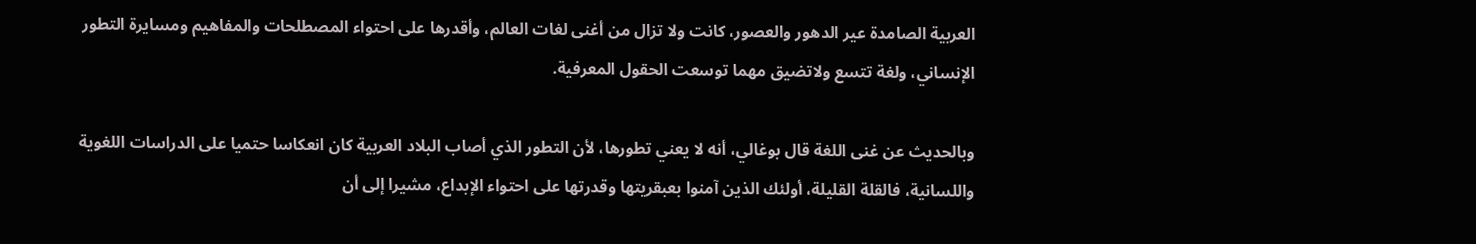العربية الصامدة عير الدهور والعصور، كانت ولا تزال من أغنى لغات العالم، وأقدرها على احتواء المصطلحات والمفاهيم ومسايرة التطور الإنساني، ولغة تتسع ولاتضيق مهما توسعت الحقول المعرفية.

وبالحديث عن غنى اللغة قال بوغالي، أنه لا يعني تطورها، لأن التطور الذي أصاب البلاد العربية كان انعكاسا حتميا على الدراسات اللغوية واللسانية، فالقلة القليلة، أولئك الذين آمنوا بعبقريتها وقدرتها على احتواء الإبداع، مشيرا إلى أن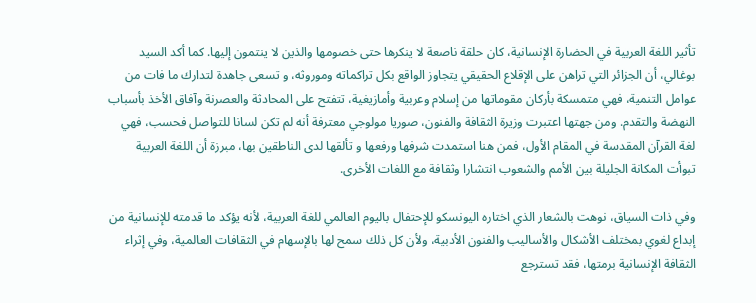تأثير اللغة العربية في الحضارة الإنسانية، كان حلقة ناصعة لا ينكرها حتى خصومها والذين لا ينتمون إليها. كما أكد السيد بوغالي، أن الجزائر التي تراهن على الإقلاع الحقيقي يتجاوز الواقع بكل تراكماته وموروثه، و تسعى جاهدة لتدارك ما فات من عوامل التنمية، فهي متمسكة بأركان مقوماتها من إسلام وعربية وأمازيغية، تتفتح على المحادثة والعصرنة وآفاق الأخذ بأسباب النهضة والتقدم. ومن جهتها اعتبرت وزيرة الثقافة والفنون، صوريا مولوجي معترفة أنه لم تكن لسانا للتواصل فحسب، فهي لغة القرآن المقدسة في المقام الأول، فمن هنا استمدت شرفها ورفعها و تألقها لدى الناطقين بها، مبرزة أن اللغة العربية تبوأت المكانة الجليلة بين الأمم والشعوب انتشارا وثقافة مع اللغات الأخرى.

وفي ذات السياق، نوهت بالشعار الذي اختاره اليونسكو للإحتفال باليوم العالمي للغة العربية، لأنه يؤكد ما قدمته للإنسانية من إبداع لغوي بمختلف الأشكال والأساليب والفنون الأدبية، ولأن كل ذلك سمح لها بالإسهام في الثقافات العالمية، وفي إثراء الثقافة الإنسانية برمتها، فقد تسترجع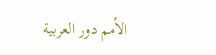الأمم دور العربية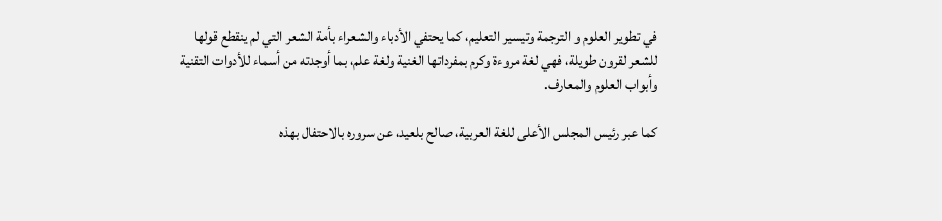في تطوير العلوم و الترجمة وتيسير التعليم، كما يحتفي الأدباء والشعراء بأمة الشعر التي لم ينقطع قولها للشعر لقرون طويلة، فهي لغة مروءة وكرم بمفرداتها الغنية ولغة علم، بما أوجدته من أسماء للأدوات التقنية وأبواب العلوم والمعارف.

كما عبر رئيس المجلس الأعلى للغة العربية، صالح بلعيد، عن سروره بالاحتفال بهذه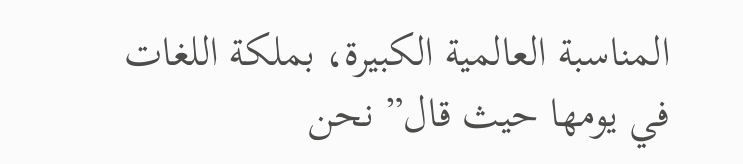المناسبة العالمية الكبيرة، بملكة اللغات في يومها حيث قال” نحن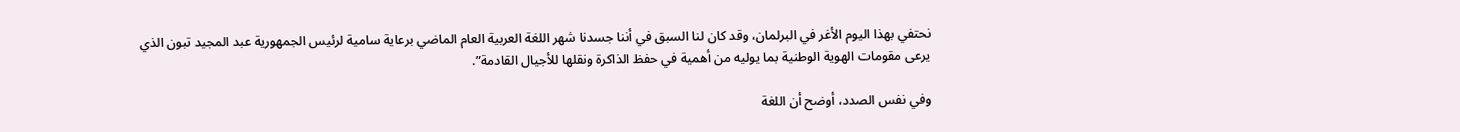نحتفي بهذا اليوم الأغر في البرلمان، وقد كان لنا السبق في أننا جسدنا شهر اللغة العربية العام الماضي برعاية سامية لرئيس الجمهورية عبد المجيد تبون الذي يرعى مقومات الهوية الوطنية بما يوليه من أهمية في حفظ الذاكرة ونقلها للأجيال القادمة”.

وفي نفس الصدد، أوضح أن اللغة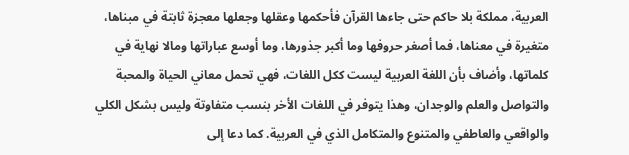العربية، مملكة بلا حاكم حتى جاءها القرآن فأحكمها وعقلها وجعلها معجزة ثابتة في مبناها، متغيرة في معناها، فما أصغر حروفها وما أكبر جذورها، وما أوسع عباراتها ومالا نهاية في كلماتها، وأضاف بأن اللغة العربية ليست ككل اللغات، فهي تحمل معاني الحياة والمحبة والتواصل والعلم والوجدان، وهذا يتوفر في اللغات الأخر بنسب متفاوتة وليس بشكل الكلي والواقعي والعاطفي والمتنوع والمتكامل الذي في العربية. كما دعا إلى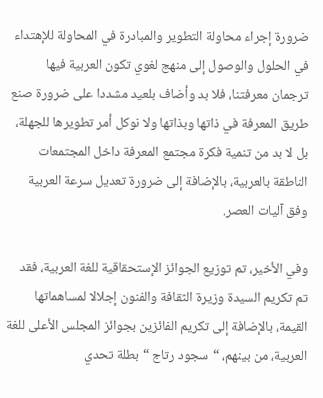ضرورة إجراء محاولة التطوير والمبادرة في المحاولة للإهتداء في الحلول والوصول إلى منهج لغوي تكون العربية فيها ترجمان معرفتنا، فلا بد وأضاف بلعيد مشددا على ضرورة صنع طريق المعرفة في ذاتها وبذاتها ولا نوكل أمر تطويرها للجهلة، بل لا بد من تنمية فكرة مجتمع المعرفة داخل المجتمعات الناطقة بالعربية، بالإضافة إلى ضرورة تعديل سرعة العربية وفق آليات العصر.

وفي الأخير، تم توزيع الجوائز الإستحقاقية للغة العربية، فقد تم تكريم السيدة وزيرة الثقافة والفنون إجلالا لمساهماتها القيمة، بالإضافة إلى تكريم الفائزين بجوائز المجلس الأعلى للغة العربية، من بينهم، “سجود رتاج “بطلة تحدي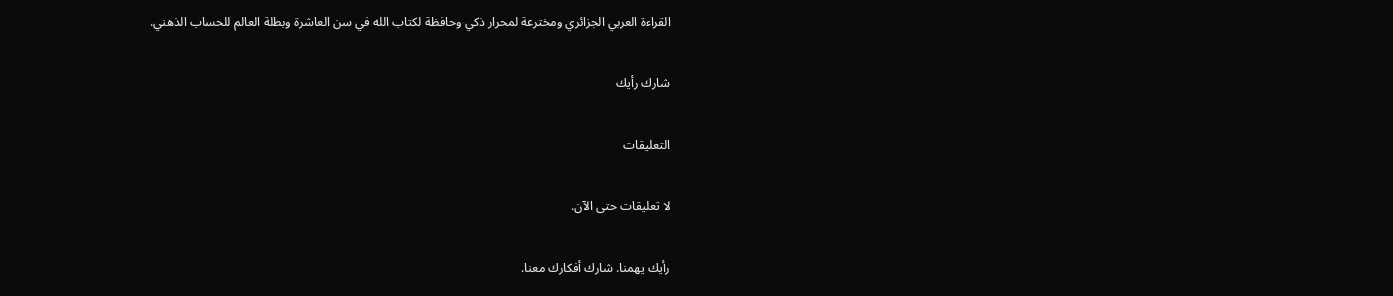القراءة العربي الجزائري ومخترعة لمحرار ذكي وحافظة لكتاب الله في سن العاشرة وبطلة العالم للحساب الذهني.

شارك رأيك

التعليقات

لا تعليقات حتى الآن.

رأيك يهمنا. شارك أفكارك معنا.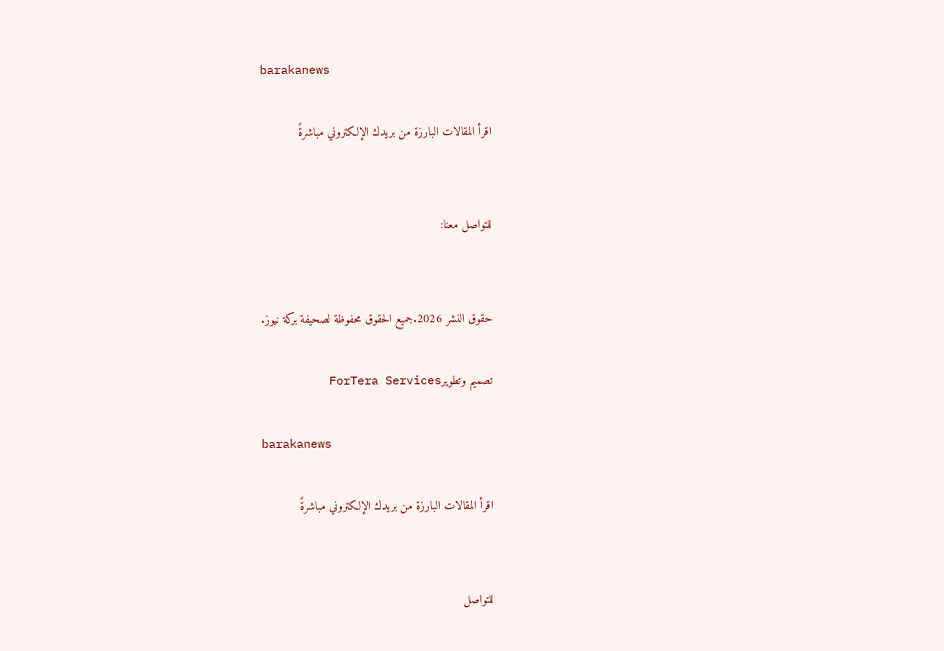barakanews

اقرأ المقالات البارزة من بريدك الإلكتروني مباشرةً


للتواصل معنا:


حقوق النشر 2026.جميع الحقوق محفوظة لصحيفة بركة نيوز.

تصميم وتطويرForTera Services

barakanews

اقرأ المقالات البارزة من بريدك الإلكتروني مباشرةً


للتواصل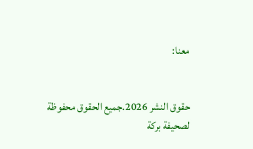معنا:


حقوق النشر 2026.جميع الحقوق محفوظة لصحيفة بركة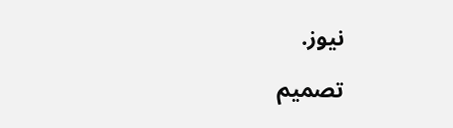نيوز.

تصميم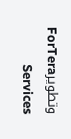وتطويرForTera Services